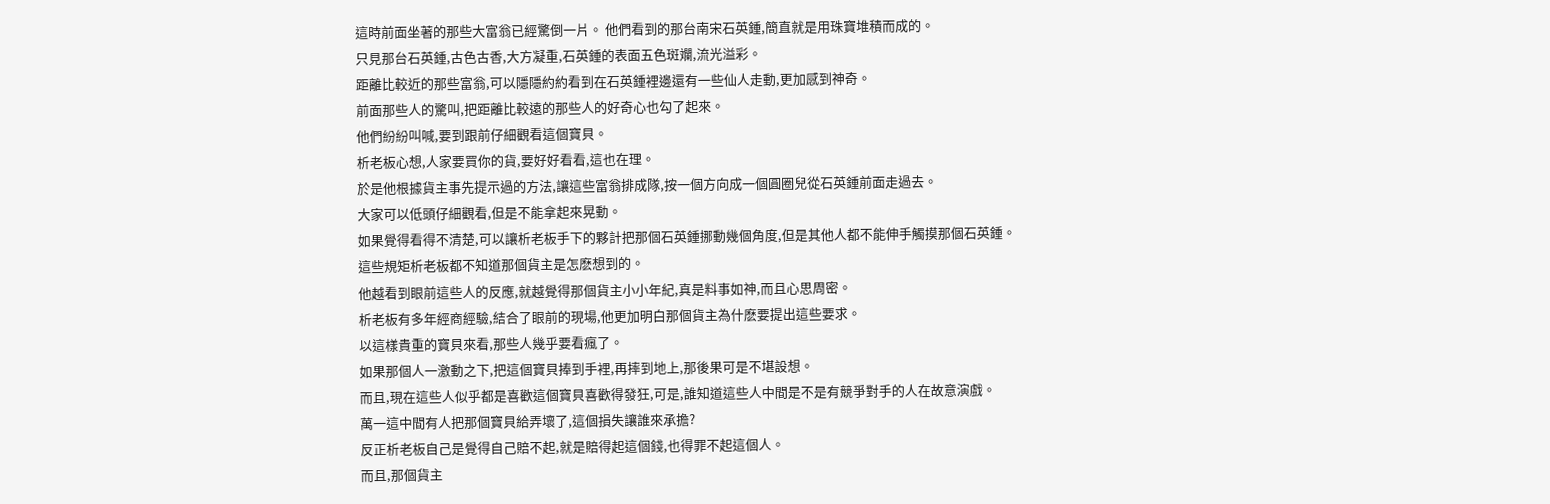這時前面坐著的那些大富翁已經驚倒一片。 他們看到的那台南宋石英鍾,簡直就是用珠寶堆積而成的。
只見那台石英鍾,古色古香,大方凝重,石英鍾的表面五色斑斕,流光溢彩。
距離比較近的那些富翁,可以隱隱約約看到在石英鍾裡邊還有一些仙人走動,更加感到神奇。
前面那些人的驚叫,把距離比較遠的那些人的好奇心也勾了起來。
他們紛紛叫喊,要到跟前仔細觀看這個寶貝。
析老板心想,人家要買你的貨,要好好看看,這也在理。
於是他根據貨主事先提示過的方法,讓這些富翁排成隊,按一個方向成一個圓圈兒從石英鍾前面走過去。
大家可以低頭仔細觀看,但是不能拿起來晃動。
如果覺得看得不清楚,可以讓析老板手下的夥計把那個石英鍾挪動幾個角度,但是其他人都不能伸手觸摸那個石英鍾。
這些規矩析老板都不知道那個貨主是怎麽想到的。
他越看到眼前這些人的反應,就越覺得那個貨主小小年紀,真是料事如神,而且心思周密。
析老板有多年經商經驗,結合了眼前的現場,他更加明白那個貨主為什麽要提出這些要求。
以這樣貴重的寶貝來看,那些人幾乎要看瘋了。
如果那個人一激動之下,把這個寶貝捧到手裡,再摔到地上,那後果可是不堪設想。
而且,現在這些人似乎都是喜歡這個寶貝喜歡得發狂,可是,誰知道這些人中間是不是有競爭對手的人在故意演戲。
萬一這中間有人把那個寶貝給弄壞了,這個損失讓誰來承擔?
反正析老板自己是覺得自己賠不起,就是賠得起這個錢,也得罪不起這個人。
而且,那個貨主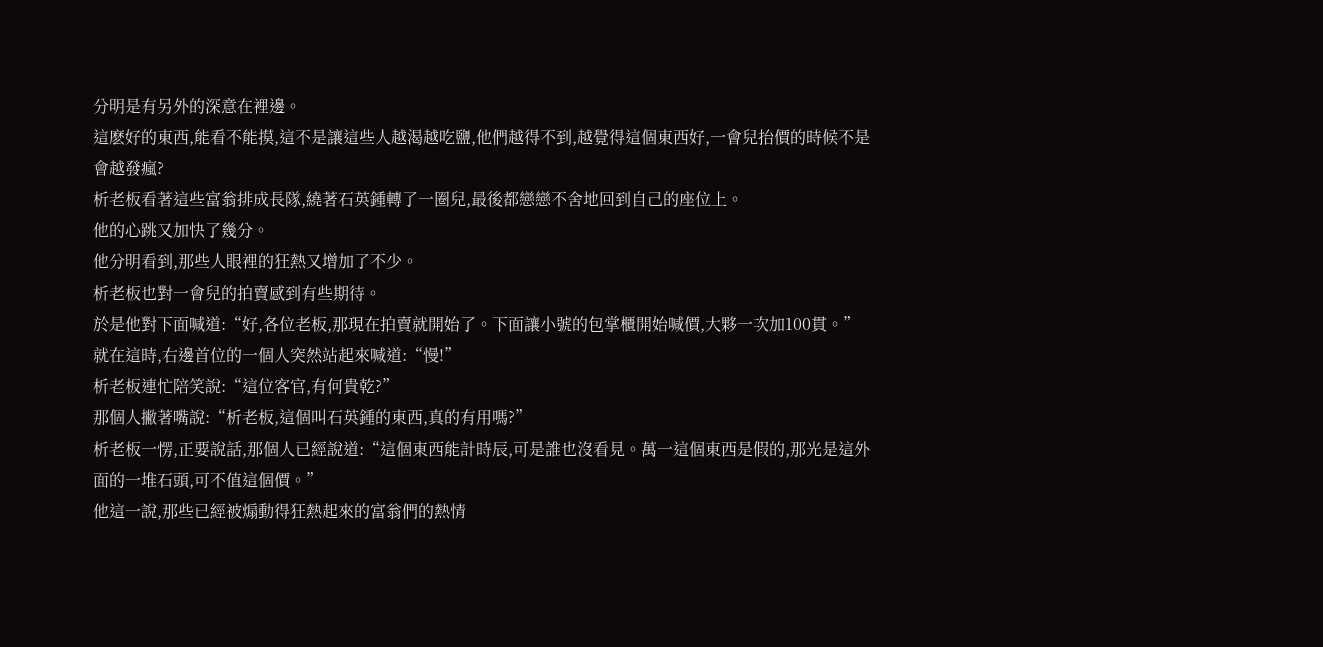分明是有另外的深意在裡邊。
這麽好的東西,能看不能摸,這不是讓這些人越渴越吃鹽,他們越得不到,越覺得這個東西好,一會兒抬價的時候不是會越發瘋?
析老板看著這些富翁排成長隊,繞著石英鍾轉了一圈兒,最後都戀戀不舍地回到自己的座位上。
他的心跳又加快了幾分。
他分明看到,那些人眼裡的狂熱又增加了不少。
析老板也對一會兒的拍賣感到有些期待。
於是他對下面喊道:“好,各位老板,那現在拍賣就開始了。下面讓小號的包掌櫃開始喊價,大夥一次加100貫。”
就在這時,右邊首位的一個人突然站起來喊道:“慢!”
析老板連忙陪笑說:“這位客官,有何貴乾?”
那個人撇著嘴說:“析老板,這個叫石英鍾的東西,真的有用嗎?”
析老板一愣,正要說話,那個人已經說道:“這個東西能計時辰,可是誰也沒看見。萬一這個東西是假的,那光是這外面的一堆石頭,可不值這個價。”
他這一說,那些已經被煽動得狂熱起來的富翁們的熱情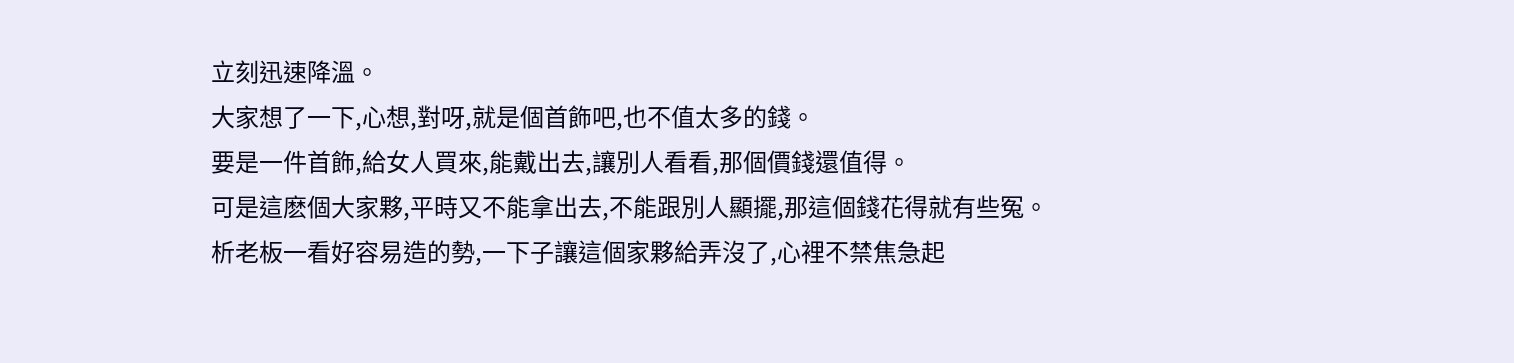立刻迅速降溫。
大家想了一下,心想,對呀,就是個首飾吧,也不值太多的錢。
要是一件首飾,給女人買來,能戴出去,讓別人看看,那個價錢還值得。
可是這麽個大家夥,平時又不能拿出去,不能跟別人顯擺,那這個錢花得就有些冤。
析老板一看好容易造的勢,一下子讓這個家夥給弄沒了,心裡不禁焦急起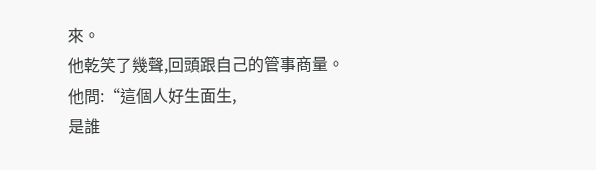來。
他乾笑了幾聲,回頭跟自己的管事商量。
他問:“這個人好生面生,
是誰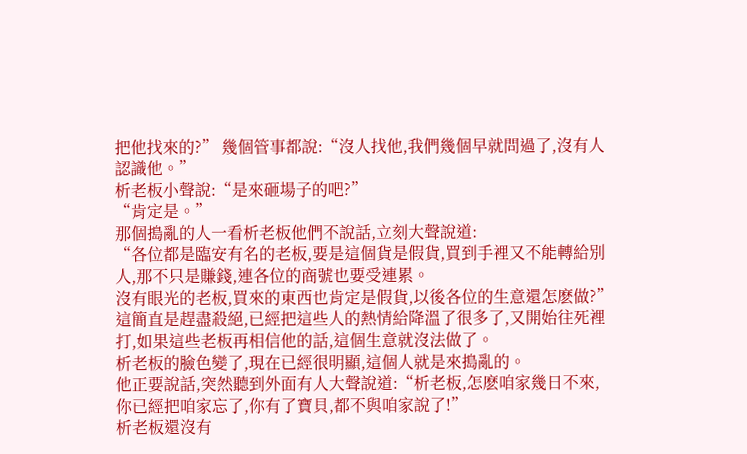把他找來的?” 幾個管事都說:“沒人找他,我們幾個早就問過了,沒有人認識他。”
析老板小聲說:“是來砸場子的吧?”
“肯定是。”
那個搗亂的人一看析老板他們不說話,立刻大聲說道:
“各位都是臨安有名的老板,要是這個貨是假貨,買到手裡又不能轉給別人,那不只是賺錢,連各位的商號也要受連累。
沒有眼光的老板,買來的東西也肯定是假貨,以後各位的生意還怎麽做?”
這簡直是趕盡殺絕,已經把這些人的熱情給降溫了很多了,又開始往死裡打,如果這些老板再相信他的話,這個生意就沒法做了。
析老板的臉色變了,現在已經很明顯,這個人就是來搗亂的。
他正要說話,突然聽到外面有人大聲說道:“析老板,怎麽咱家幾日不來,你已經把咱家忘了,你有了寶貝,都不與咱家說了!”
析老板還沒有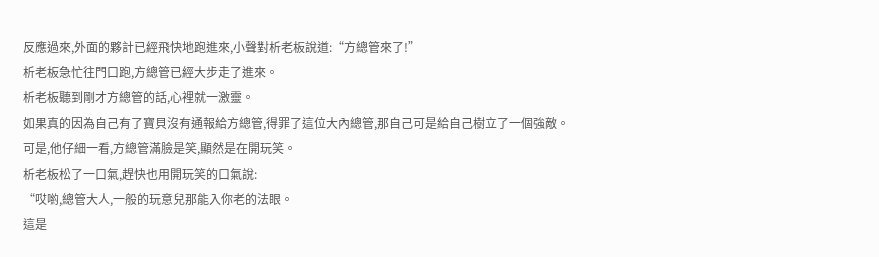反應過來,外面的夥計已經飛快地跑進來,小聲對析老板說道:“方總管來了!”
析老板急忙往門口跑,方總管已經大步走了進來。
析老板聽到剛才方總管的話,心裡就一激靈。
如果真的因為自己有了寶貝沒有通報給方總管,得罪了這位大內總管,那自己可是給自己樹立了一個強敵。
可是,他仔細一看,方總管滿臉是笑,顯然是在開玩笑。
析老板松了一口氣,趕快也用開玩笑的口氣說:
“哎喲,總管大人,一般的玩意兒那能入你老的法眼。
這是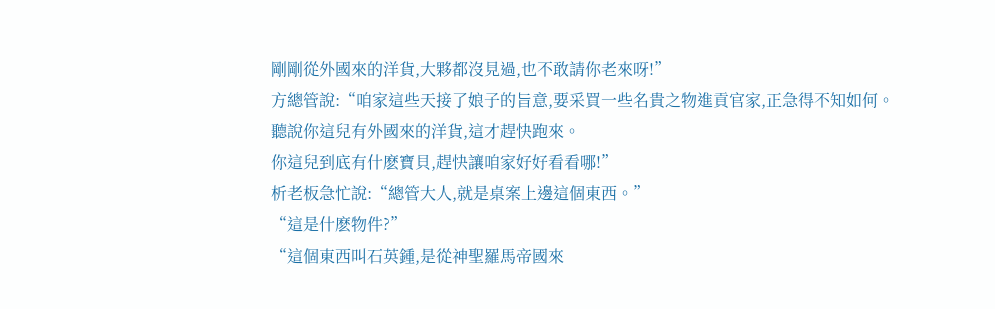剛剛從外國來的洋貨,大夥都沒見過,也不敢請你老來呀!”
方總管說:“咱家這些天接了娘子的旨意,要采買一些名貴之物進貢官家,正急得不知如何。
聽說你這兒有外國來的洋貨,這才趕快跑來。
你這兒到底有什麽寶貝,趕快讓咱家好好看看哪!”
析老板急忙說:“總管大人,就是桌案上邊這個東西。”
“這是什麽物件?”
“這個東西叫石英鍾,是從神聖羅馬帝國來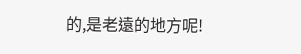的,是老遠的地方呢!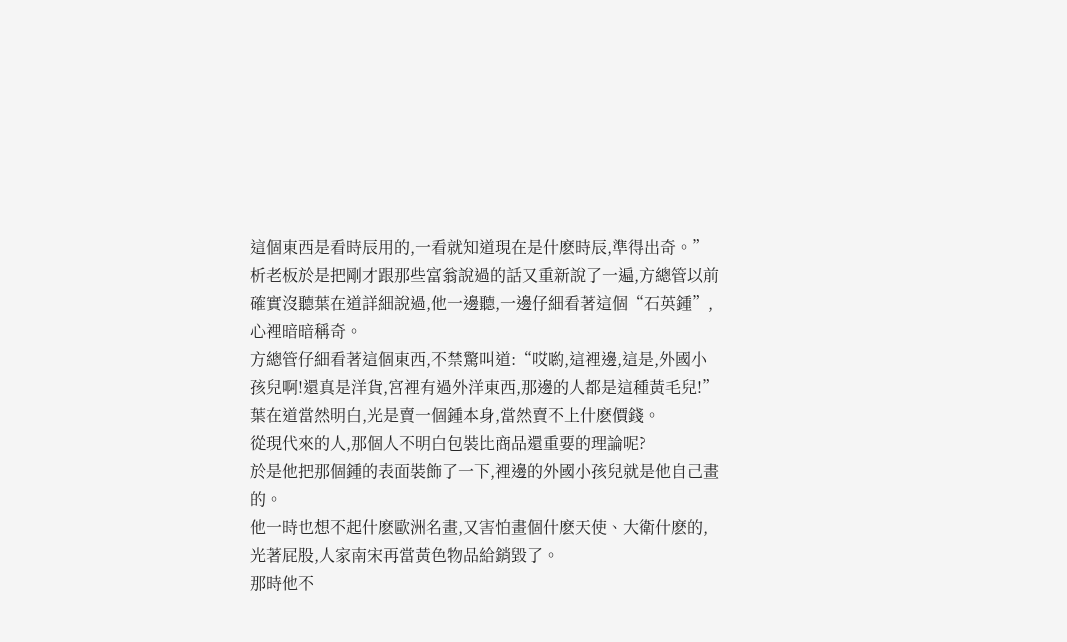這個東西是看時辰用的,一看就知道現在是什麽時辰,準得出奇。”
析老板於是把剛才跟那些富翁說過的話又重新說了一遍,方總管以前確實沒聽葉在道詳細說過,他一邊聽,一邊仔細看著這個“石英鍾”,心裡暗暗稱奇。
方總管仔細看著這個東西,不禁驚叫道:“哎喲,這裡邊,這是,外國小孩兒啊!還真是洋貨,宮裡有過外洋東西,那邊的人都是這種黃毛兒!”
葉在道當然明白,光是賣一個鍾本身,當然賣不上什麽價錢。
從現代來的人,那個人不明白包裝比商品還重要的理論呢?
於是他把那個鍾的表面裝飾了一下,裡邊的外國小孩兒就是他自己畫的。
他一時也想不起什麽歐洲名畫,又害怕畫個什麽天使、大衛什麽的,光著屁股,人家南宋再當黃色物品給銷毀了。
那時他不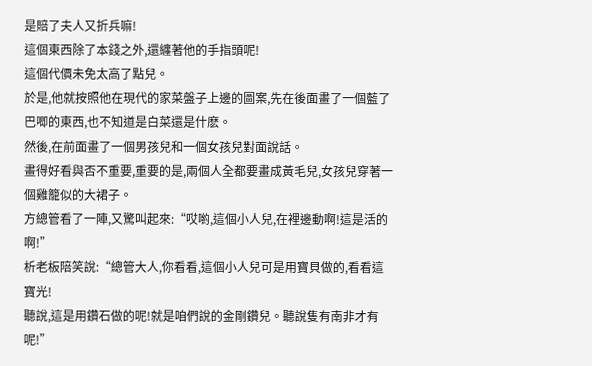是賠了夫人又折兵嘛!
這個東西除了本錢之外,還纏著他的手指頭呢!
這個代價未免太高了點兒。
於是,他就按照他在現代的家菜盤子上邊的圖案,先在後面畫了一個藍了巴唧的東西,也不知道是白菜還是什麽。
然後,在前面畫了一個男孩兒和一個女孩兒對面說話。
畫得好看與否不重要,重要的是,兩個人全都要畫成黃毛兒,女孩兒穿著一個雞籠似的大裙子。
方總管看了一陣,又驚叫起來:“哎喲,這個小人兒,在裡邊動啊!這是活的啊!”
析老板陪笑說:“總管大人,你看看,這個小人兒可是用寶貝做的,看看這寶光!
聽說,這是用鑽石做的呢!就是咱們說的金剛鑽兒。聽說隻有南非才有呢!”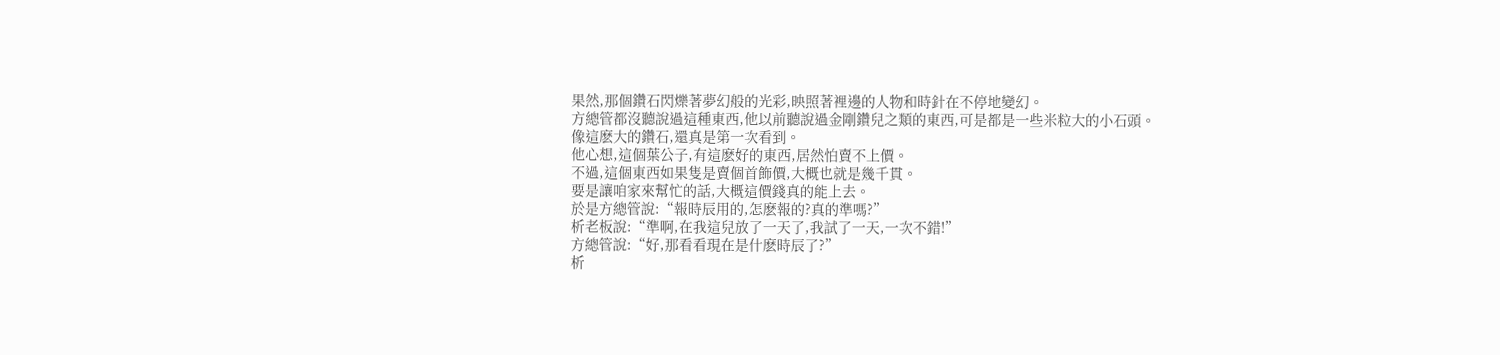果然,那個鑽石閃爍著夢幻般的光彩,映照著裡邊的人物和時針在不停地變幻。
方總管都沒聽說過這種東西,他以前聽說過金剛鑽兒之類的東西,可是都是一些米粒大的小石頭。
像這麽大的鑽石,還真是第一次看到。
他心想,這個葉公子,有這麽好的東西,居然怕賣不上價。
不過,這個東西如果隻是賣個首飾價,大概也就是幾千貫。
要是讓咱家來幫忙的話,大概這價錢真的能上去。
於是方總管說:“報時辰用的,怎麽報的?真的準嗎?”
析老板說:“準啊,在我這兒放了一天了,我試了一天,一次不錯!”
方總管說:“好,那看看現在是什麽時辰了?”
析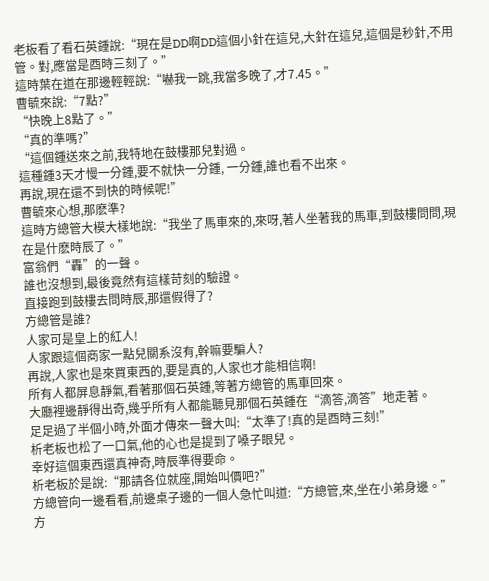老板看了看石英鍾說:“現在是DD啊DD這個小針在這兒,大針在這兒,這個是秒針,不用管。對,應當是酉時三刻了。”
這時葉在道在那邊輕輕說:“嚇我一跳,我當多晚了,才7.45。”
曹毓來說:“7點?”
“快晚上8點了。”
“真的準嗎?”
“這個鍾送來之前,我特地在鼓樓那兒對過。
這種鍾3天才慢一分鍾,要不就快一分鍾, 一分鍾,誰也看不出來。
再說,現在還不到快的時候呢!”
曹毓來心想,那麽準?
這時方總管大模大樣地說:“我坐了馬車來的,來呀,著人坐著我的馬車,到鼓樓問問,現在是什麽時辰了。”
富翁們“轟”的一聲。
誰也沒想到,最後竟然有這樣苛刻的驗證。
直接跑到鼓樓去問時辰,那還假得了?
方總管是誰?
人家可是皇上的紅人!
人家跟這個商家一點兒關系沒有,幹嘛要騙人?
再說,人家也是來買東西的,要是真的,人家也才能相信啊!
所有人都屏息靜氣,看著那個石英鍾,等著方總管的馬車回來。
大廳裡邊靜得出奇,幾乎所有人都能聽見那個石英鍾在“滴答,滴答”地走著。
足足過了半個小時,外面才傳來一聲大叫:“太準了!真的是酉時三刻!”
析老板也松了一口氣,他的心也是提到了嗓子眼兒。
幸好這個東西還真神奇,時辰準得要命。
析老板於是說:“那請各位就座,開始叫價吧?”
方總管向一邊看看,前邊桌子邊的一個人急忙叫道:“方總管,來,坐在小弟身邊。”
方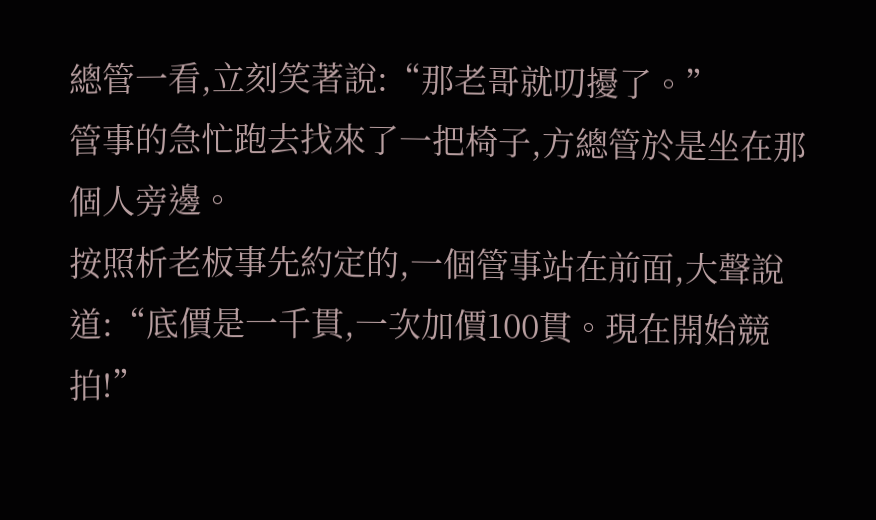總管一看,立刻笑著說:“那老哥就叨擾了。”
管事的急忙跑去找來了一把椅子,方總管於是坐在那個人旁邊。
按照析老板事先約定的,一個管事站在前面,大聲說道:“底價是一千貫,一次加價100貫。現在開始競拍!”